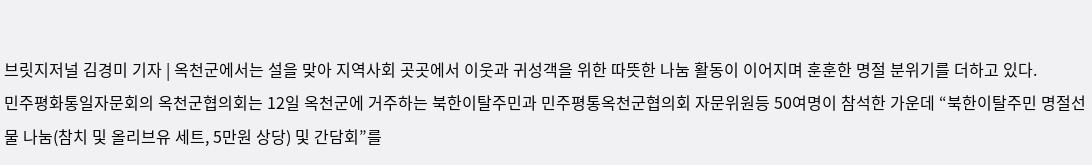브릿지저널 김경미 기자 | 옥천군에서는 설을 맞아 지역사회 곳곳에서 이웃과 귀성객을 위한 따뜻한 나눔 활동이 이어지며 훈훈한 명절 분위기를 더하고 있다.
민주평화통일자문회의 옥천군협의회는 12일 옥천군에 거주하는 북한이탈주민과 민주평통옥천군협의회 자문위원등 50여명이 참석한 가운데 “북한이탈주민 명절선물 나눔(참치 및 올리브유 세트, 5만원 상당) 및 간담회”를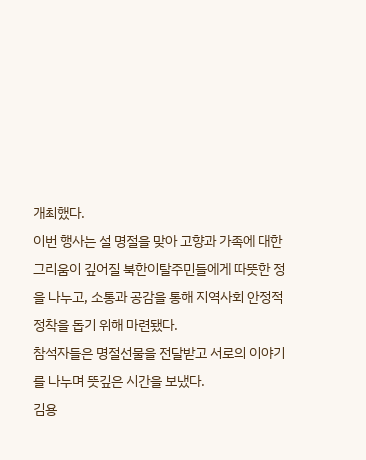개최했다.
이번 행사는 설 명절을 맞아 고향과 가족에 대한 그리움이 깊어질 북한이탈주민들에게 따뜻한 정을 나누고, 소통과 공감을 통해 지역사회 안정적 정착을 돕기 위해 마련됐다.
참석자들은 명절선물을 전달받고 서로의 이야기를 나누며 뜻깊은 시간을 보냈다.
김용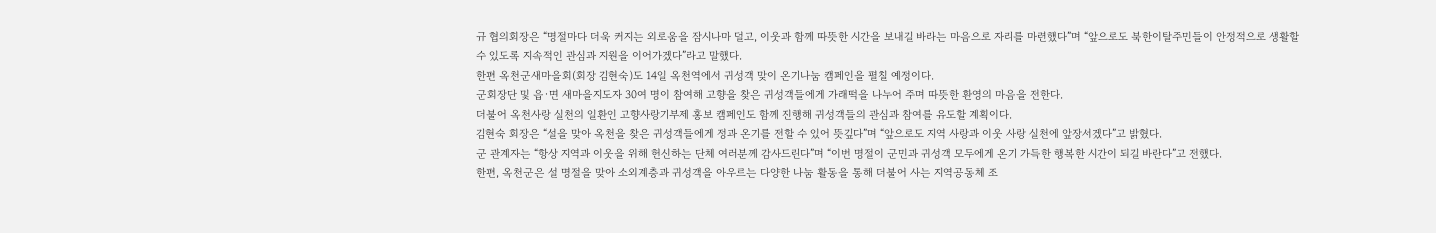규 협의회장은 “명절마다 더욱 커지는 외로움을 잠시나마 덜고, 이웃과 함께 따뜻한 시간을 보내길 바라는 마음으로 자리를 마련했다”며 “앞으로도 북한이탈주민들이 안정적으로 생활할 수 있도록 지속적인 관심과 지원을 이어가겠다”라고 말했다.
한편 옥천군새마을회(회장 김현숙)도 14일 옥천역에서 귀성객 맞이 온기나눔 캠페인을 펼칠 예정이다.
군회장단 및 읍·면 새마을지도자 30여 명이 참여해 고향을 찾은 귀성객들에게 가래떡을 나누어 주며 따뜻한 환영의 마음을 전한다.
더불어 옥천사랑 실천의 일환인 고향사랑기부제 홍보 캠페인도 함께 진행해 귀성객들의 관심과 참여를 유도할 계획이다.
김현숙 회장은 “설을 맞아 옥천을 찾은 귀성객들에게 정과 온기를 전할 수 있어 뜻깊다”며 “앞으로도 지역 사랑과 이웃 사랑 실천에 앞장서겠다”고 밝혔다.
군 관계자는 “항상 지역과 이웃을 위해 헌신하는 단체 여러분께 감사드린다”며 “이번 명절이 군민과 귀성객 모두에게 온기 가득한 행복한 시간이 되길 바란다”고 전했다.
한편, 옥천군은 설 명절을 맞아 소외계층과 귀성객을 아우르는 다양한 나눔 활동을 통해 더불어 사는 지역공동체 조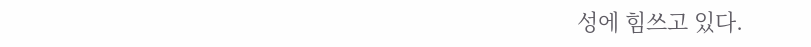성에 힘쓰고 있다.